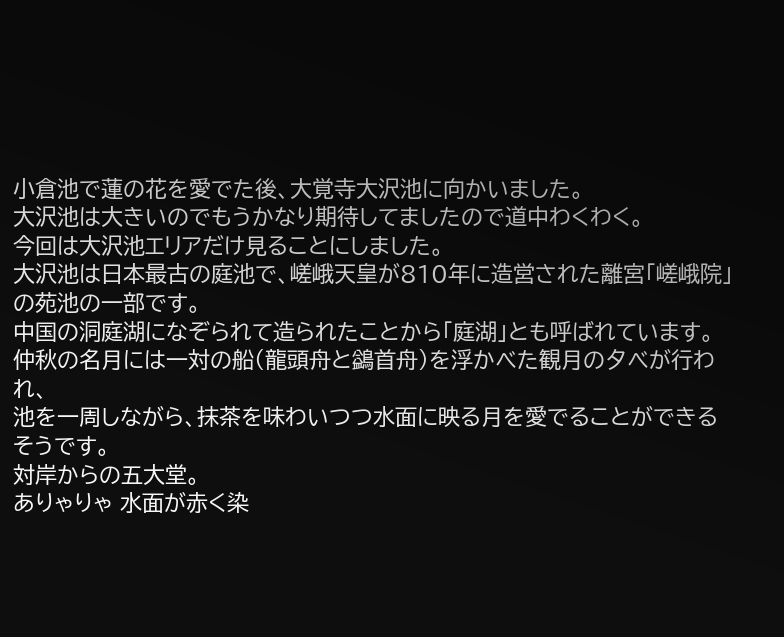小倉池で蓮の花を愛でた後、大覚寺大沢池に向かいました。
大沢池は大きいのでもうかなり期待してましたので道中わくわく。
今回は大沢池エリアだけ見ることにしました。
大沢池は日本最古の庭池で、嵯峨天皇が810年に造営された離宮「嵯峨院」の苑池の一部です。
中国の洞庭湖になぞられて造られたことから「庭湖」とも呼ばれています。
仲秋の名月には一対の船(龍頭舟と鷁首舟)を浮かべた観月の夕べが行われ、
池を一周しながら、抹茶を味わいつつ水面に映る月を愛でることができるそうです。
対岸からの五大堂。
ありゃりゃ 水面が赤く染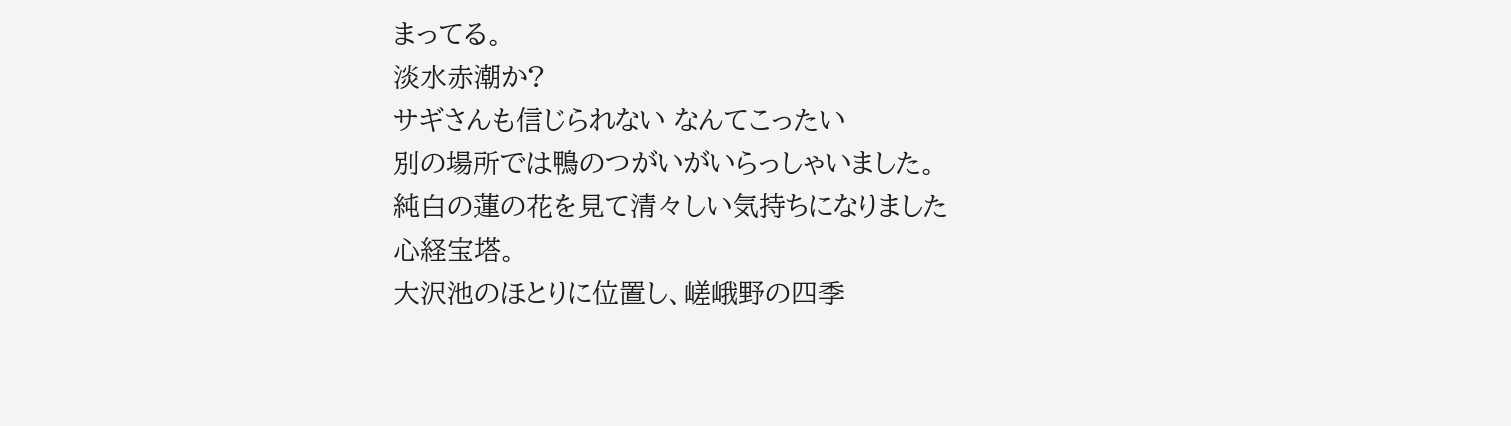まってる。
淡水赤潮か?
サギさんも信じられない なんてこったい
別の場所では鴨のつがいがいらっしゃいました。
純白の蓮の花を見て清々しい気持ちになりました
心経宝塔。
大沢池のほとりに位置し、嵯峨野の四季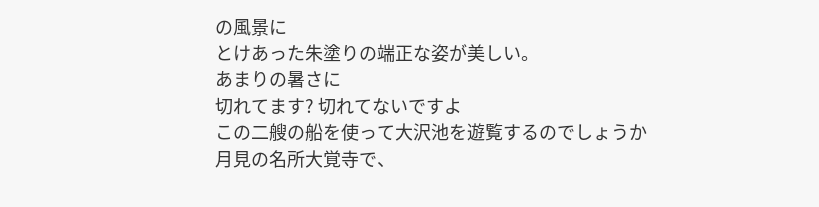の風景に
とけあった朱塗りの端正な姿が美しい。
あまりの暑さに
切れてます? 切れてないですよ
この二艘の船を使って大沢池を遊覧するのでしょうか
月見の名所大覚寺で、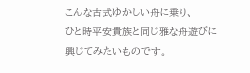こんな古式ゆかしい舟に乗り、
ひと時平安貴族と同じ雅な舟遊びに興じてみたいものです。